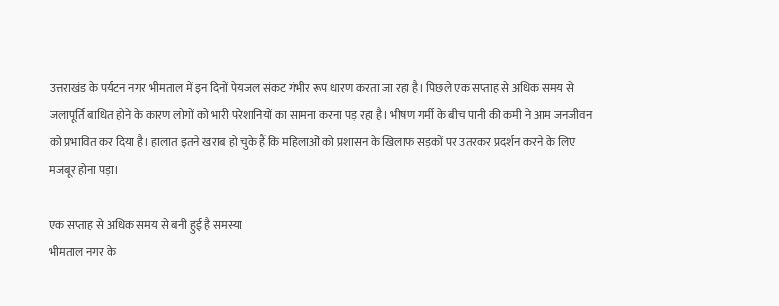उत्तराखंड के पर्यटन नगर भीमताल में इन दिनों पेयजल संकट गंभीर रूप धारण करता जा रहा है। पिछले एक सप्ताह से अधिक समय से जलापूर्ति बाधित होने के कारण लोगों को भारी परेशानियों का सामना करना पड़ रहा है। भीषण गर्मी के बीच पानी की कमी ने आम जनजीवन को प्रभावित कर दिया है। हालात इतने खराब हो चुके हैं कि महिलाओं को प्रशासन के खिलाफ सड़कों पर उतरकर प्रदर्शन करने के लिए मजबूर होना पड़ा।

एक सप्ताह से अधिक समय से बनी हुई है समस्या
भीमताल नगर के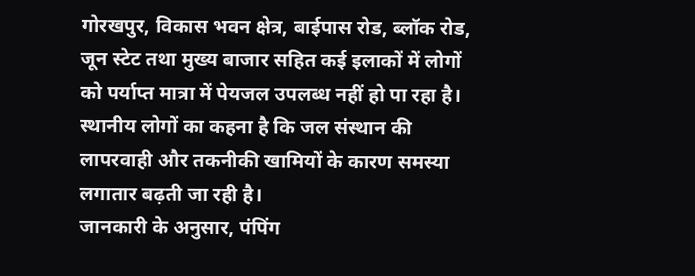गोरखपुर, विकास भवन क्षेत्र, बाईपास रोड, ब्लॉक रोड, जून स्टेट तथा मुख्य बाजार सहित कई इलाकों में लोगों को पर्याप्त मात्रा में पेयजल उपलब्ध नहीं हो पा रहा है। स्थानीय लोगों का कहना है कि जल संस्थान की लापरवाही और तकनीकी खामियों के कारण समस्या लगातार बढ़ती जा रही है।
जानकारी के अनुसार, पंपिंग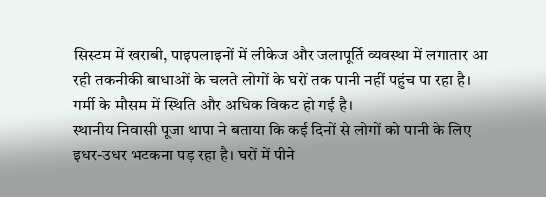सिस्टम में खराबी, पाइपलाइनों में लीकेज और जलापूर्ति व्यवस्था में लगातार आ रही तकनीकी बाधाओं के चलते लोगों के घरों तक पानी नहीं पहुंच पा रहा है। गर्मी के मौसम में स्थिति और अधिक विकट हो गई है।
स्थानीय निवासी पूजा थापा ने बताया कि कई दिनों से लोगों को पानी के लिए इधर-उधर भटकना पड़ रहा है। घरों में पीने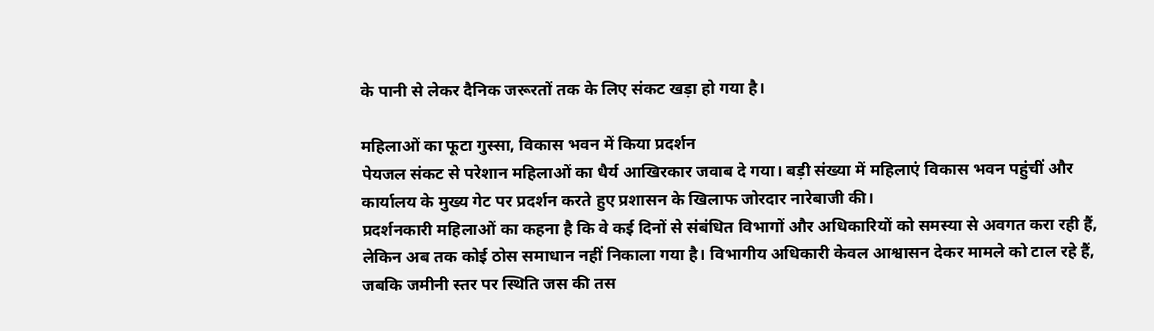के पानी से लेकर दैनिक जरूरतों तक के लिए संकट खड़ा हो गया है।

महिलाओं का फूटा गुस्सा, विकास भवन में किया प्रदर्शन
पेयजल संकट से परेशान महिलाओं का धैर्य आखिरकार जवाब दे गया। बड़ी संख्या में महिलाएं विकास भवन पहुंचीं और कार्यालय के मुख्य गेट पर प्रदर्शन करते हुए प्रशासन के खिलाफ जोरदार नारेबाजी की।
प्रदर्शनकारी महिलाओं का कहना है कि वे कई दिनों से संबंधित विभागों और अधिकारियों को समस्या से अवगत करा रही हैं, लेकिन अब तक कोई ठोस समाधान नहीं निकाला गया है। विभागीय अधिकारी केवल आश्वासन देकर मामले को टाल रहे हैं, जबकि जमीनी स्तर पर स्थिति जस की तस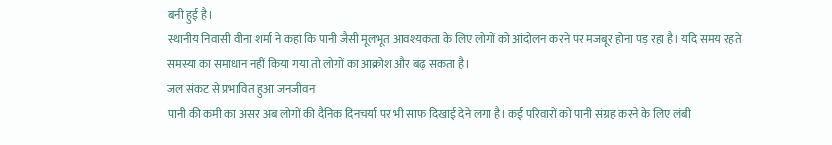बनी हुई है।
स्थानीय निवासी वीना शर्मा ने कहा कि पानी जैसी मूलभूत आवश्यकता के लिए लोगों को आंदोलन करने पर मजबूर होना पड़ रहा है। यदि समय रहते समस्या का समाधान नहीं किया गया तो लोगों का आक्रोश और बढ़ सकता है।
जल संकट से प्रभावित हुआ जनजीवन
पानी की कमी का असर अब लोगों की दैनिक दिनचर्या पर भी साफ दिखाई देने लगा है। कई परिवारों को पानी संग्रह करने के लिए लंबी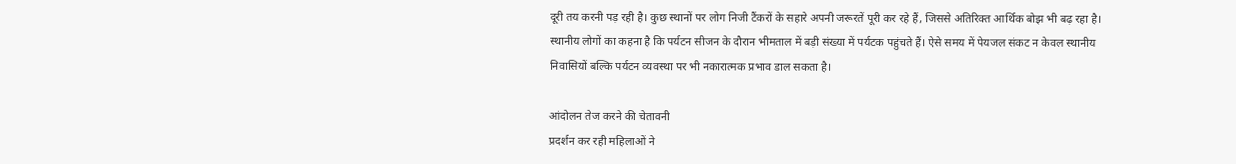दूरी तय करनी पड़ रही है। कुछ स्थानों पर लोग निजी टैंकरों के सहारे अपनी जरूरतें पूरी कर रहे हैं, जिससे अतिरिक्त आर्थिक बोझ भी बढ़ रहा है।
स्थानीय लोगों का कहना है कि पर्यटन सीजन के दौरान भीमताल में बड़ी संख्या में पर्यटक पहुंचते हैं। ऐसे समय में पेयजल संकट न केवल स्थानीय निवासियों बल्कि पर्यटन व्यवस्था पर भी नकारात्मक प्रभाव डाल सकता है।

आंदोलन तेज करने की चेतावनी
प्रदर्शन कर रही महिलाओं ने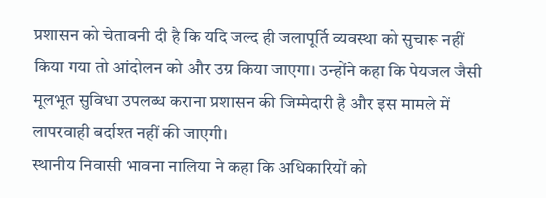प्रशासन को चेतावनी दी है कि यदि जल्द ही जलापूर्ति व्यवस्था को सुचारू नहीं किया गया तो आंदोलन को और उग्र किया जाएगा। उन्होंने कहा कि पेयजल जैसी मूलभूत सुविधा उपलब्ध कराना प्रशासन की जिम्मेदारी है और इस मामले में लापरवाही बर्दाश्त नहीं की जाएगी।
स्थानीय निवासी भावना नालिया ने कहा कि अधिकारियों को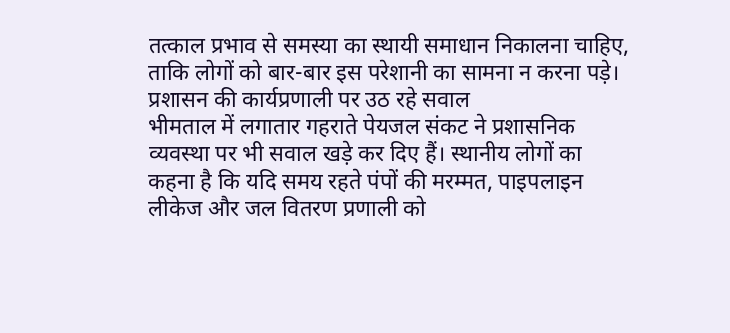तत्काल प्रभाव से समस्या का स्थायी समाधान निकालना चाहिए, ताकि लोगों को बार-बार इस परेशानी का सामना न करना पड़े।
प्रशासन की कार्यप्रणाली पर उठ रहे सवाल
भीमताल में लगातार गहराते पेयजल संकट ने प्रशासनिक व्यवस्था पर भी सवाल खड़े कर दिए हैं। स्थानीय लोगों का कहना है कि यदि समय रहते पंपों की मरम्मत, पाइपलाइन लीकेज और जल वितरण प्रणाली को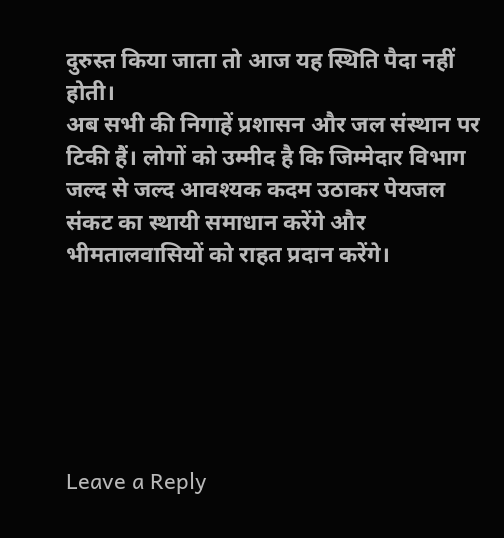दुरुस्त किया जाता तो आज यह स्थिति पैदा नहीं होती।
अब सभी की निगाहें प्रशासन और जल संस्थान पर टिकी हैं। लोगों को उम्मीद है कि जिम्मेदार विभाग जल्द से जल्द आवश्यक कदम उठाकर पेयजल संकट का स्थायी समाधान करेंगे और भीमतालवासियों को राहत प्रदान करेंगे।






Leave a Reply